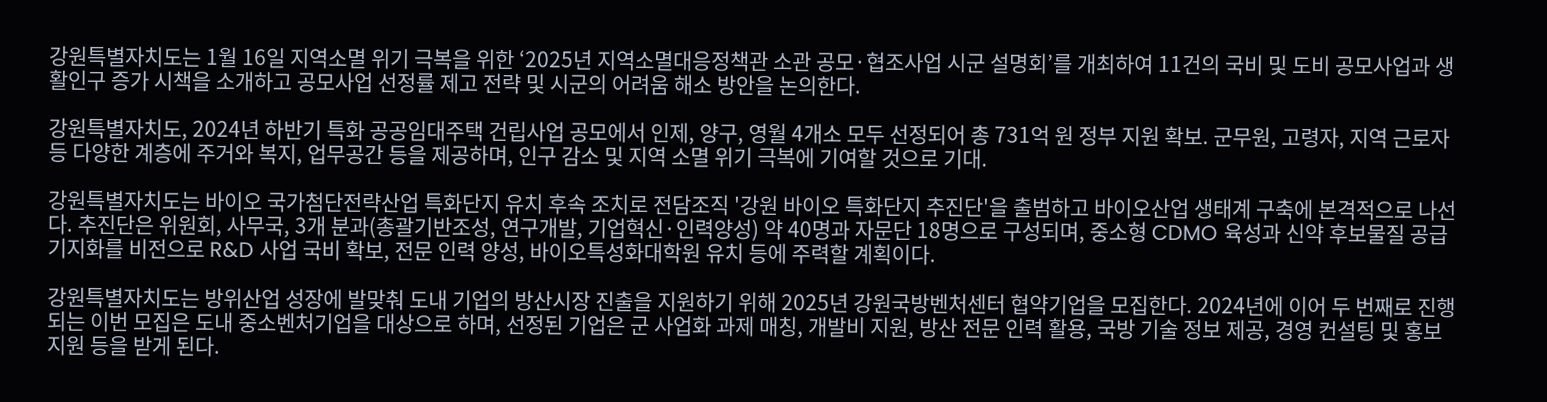강원특별자치도는 1월 16일 지역소멸 위기 극복을 위한 ‘2025년 지역소멸대응정책관 소관 공모·협조사업 시군 설명회’를 개최하여 11건의 국비 및 도비 공모사업과 생활인구 증가 시책을 소개하고 공모사업 선정률 제고 전략 및 시군의 어려움 해소 방안을 논의한다.

강원특별자치도, 2024년 하반기 특화 공공임대주택 건립사업 공모에서 인제, 양구, 영월 4개소 모두 선정되어 총 731억 원 정부 지원 확보. 군무원, 고령자, 지역 근로자 등 다양한 계층에 주거와 복지, 업무공간 등을 제공하며, 인구 감소 및 지역 소멸 위기 극복에 기여할 것으로 기대.

강원특별자치도는 바이오 국가첨단전략산업 특화단지 유치 후속 조치로 전담조직 '강원 바이오 특화단지 추진단'을 출범하고 바이오산업 생태계 구축에 본격적으로 나선다. 추진단은 위원회, 사무국, 3개 분과(총괄기반조성, 연구개발, 기업혁신·인력양성) 약 40명과 자문단 18명으로 구성되며, 중소형 CDMO 육성과 신약 후보물질 공급기지화를 비전으로 R&D 사업 국비 확보, 전문 인력 양성, 바이오특성화대학원 유치 등에 주력할 계획이다.

강원특별자치도는 방위산업 성장에 발맞춰 도내 기업의 방산시장 진출을 지원하기 위해 2025년 강원국방벤처센터 협약기업을 모집한다. 2024년에 이어 두 번째로 진행되는 이번 모집은 도내 중소벤처기업을 대상으로 하며, 선정된 기업은 군 사업화 과제 매칭, 개발비 지원, 방산 전문 인력 활용, 국방 기술 정보 제공, 경영 컨설팅 및 홍보 지원 등을 받게 된다.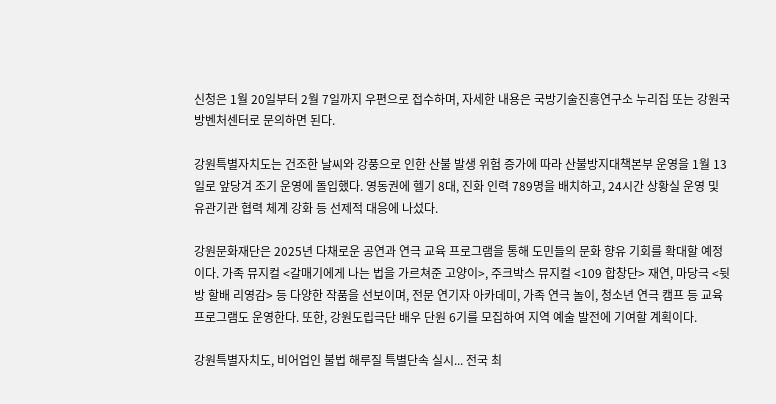신청은 1월 20일부터 2월 7일까지 우편으로 접수하며, 자세한 내용은 국방기술진흥연구소 누리집 또는 강원국방벤처센터로 문의하면 된다.

강원특별자치도는 건조한 날씨와 강풍으로 인한 산불 발생 위험 증가에 따라 산불방지대책본부 운영을 1월 13일로 앞당겨 조기 운영에 돌입했다. 영동권에 헬기 8대, 진화 인력 789명을 배치하고, 24시간 상황실 운영 및 유관기관 협력 체계 강화 등 선제적 대응에 나섰다.

강원문화재단은 2025년 다채로운 공연과 연극 교육 프로그램을 통해 도민들의 문화 향유 기회를 확대할 예정이다. 가족 뮤지컬 <갈매기에게 나는 법을 가르쳐준 고양이>, 주크박스 뮤지컬 <109 합창단> 재연, 마당극 <뒷방 할배 리영감> 등 다양한 작품을 선보이며, 전문 연기자 아카데미, 가족 연극 놀이, 청소년 연극 캠프 등 교육 프로그램도 운영한다. 또한, 강원도립극단 배우 단원 6기를 모집하여 지역 예술 발전에 기여할 계획이다.

강원특별자치도, 비어업인 불법 해루질 특별단속 실시... 전국 최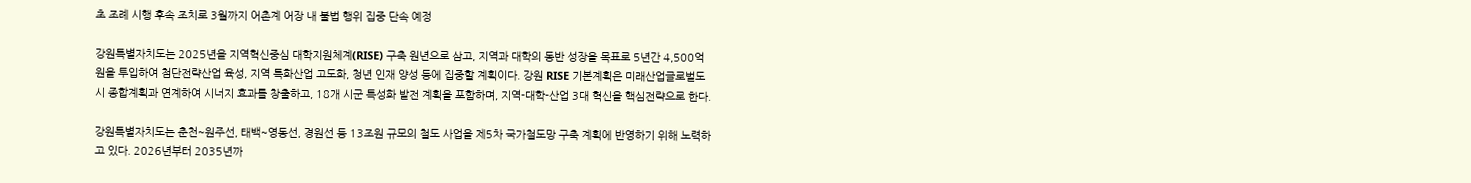초 조례 시행 후속 조치로 3월까지 어촌계 어장 내 불법 행위 집중 단속 예정

강원특별자치도는 2025년을 지역혁신중심 대학지원체계(RISE) 구축 원년으로 삼고, 지역과 대학의 동반 성장을 목표로 5년간 4,500억 원을 투입하여 첨단전략산업 육성, 지역 특화산업 고도화, 청년 인재 양성 등에 집중할 계획이다. 강원 RISE 기본계획은 미래산업글로벌도시 종합계획과 연계하여 시너지 효과를 창출하고, 18개 시군 특성화 발전 계획을 포함하며, 지역-대학-산업 3대 혁신을 핵심전략으로 한다.

강원특별자치도는 춘천~원주선, 태백~영동선, 경원선 등 13조원 규모의 철도 사업을 제5차 국가철도망 구축 계획에 반영하기 위해 노력하고 있다. 2026년부터 2035년까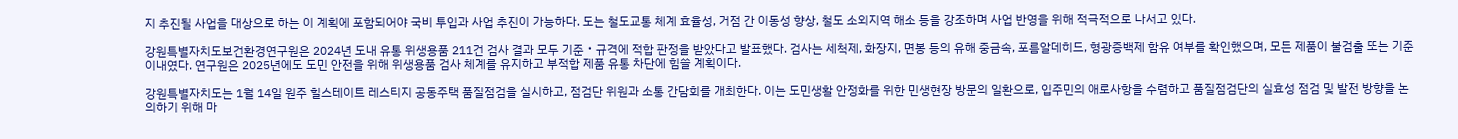지 추진될 사업을 대상으로 하는 이 계획에 포함되어야 국비 투입과 사업 추진이 가능하다. 도는 철도교통 체계 효율성, 거점 간 이동성 향상, 철도 소외지역 해소 등을 강조하며 사업 반영을 위해 적극적으로 나서고 있다.

강원특별자치도보건환경연구원은 2024년 도내 유통 위생용품 211건 검사 결과 모두 기준‧규격에 적합 판정을 받았다고 발표했다. 검사는 세척제, 화장지, 면봉 등의 유해 중금속, 포름알데히드, 형광증백제 함유 여부를 확인했으며, 모든 제품이 불검출 또는 기준 이내였다. 연구원은 2025년에도 도민 안전을 위해 위생용품 검사 체계를 유지하고 부적합 제품 유통 차단에 힘쓸 계획이다.

강원특별자치도는 1월 14일 원주 힐스테이트 레스티지 공동주택 품질점검을 실시하고, 점검단 위원과 소통 간담회를 개최한다. 이는 도민생활 안정화를 위한 민생현장 방문의 일환으로, 입주민의 애로사항을 수렴하고 품질점검단의 실효성 점검 및 발전 방향을 논의하기 위해 마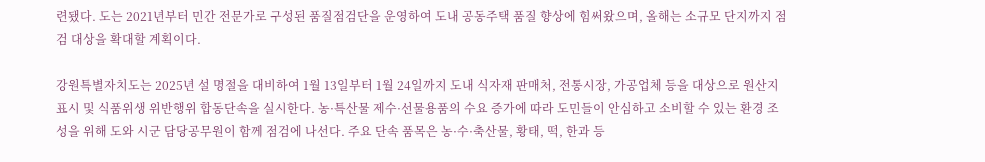련됐다. 도는 2021년부터 민간 전문가로 구성된 품질점검단을 운영하여 도내 공동주택 품질 향상에 힘써왔으며, 올해는 소규모 단지까지 점검 대상을 확대할 계획이다.

강원특별자치도는 2025년 설 명절을 대비하여 1월 13일부터 1월 24일까지 도내 식자재 판매처, 전통시장, 가공업체 등을 대상으로 원산지표시 및 식품위생 위반행위 합동단속을 실시한다. 농·특산물 제수·선물용품의 수요 증가에 따라 도민들이 안심하고 소비할 수 있는 환경 조성을 위해 도와 시군 담당공무원이 함께 점검에 나선다. 주요 단속 품목은 농·수·축산물, 황태, 떡, 한과 등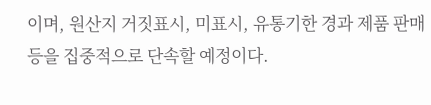이며, 원산지 거짓표시, 미표시, 유통기한 경과 제품 판매 등을 집중적으로 단속할 예정이다.